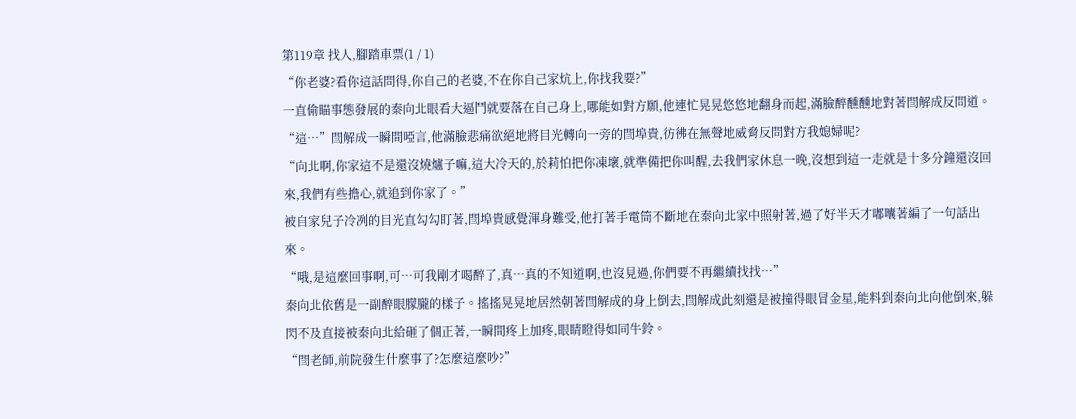第119章 找人,腳踏車票(1 / 1)
“你老婆?看你這話問得,你自己的老婆,不在你自己家炕上,你找我要?”
一直偷瞄事態發展的秦向北眼看大逼鬥就要落在自己身上,哪能如對方願,他連忙晃晃悠悠地翻身而起,滿臉醉醺醺地對著閆解成反問道。
“這…”閆解成一瞬間啞言,他滿臉悲痛欲絕地將目光轉向一旁的閆埠貴,彷彿在無聲地威脅反問對方我媳婦呢?
“向北啊,你家這不是還沒燒爐子嘛,這大冷天的,於莉怕把你凍壞,就準備把你叫醒,去我們家休息一晚,沒想到這一走就是十多分鐘還沒回來,我們有些擔心,就追到你家了。”
被自家兒子冷冽的目光直勾勾盯著,閆埠貴感覺渾身難受,他打著手電筒不斷地在秦向北家中照射著,過了好半天才嘟囔著編了一句話出來。
“哦,是這麼回事啊,可…可我剛才喝醉了,真…真的不知道啊,也沒見過,你們要不再繼續找找…”
秦向北依舊是一副醉眼朦朧的樣子。搖搖晃晃地居然朝著閆解成的身上倒去,閆解成此刻還是被撞得眼冒金星,能料到秦向北向他倒來,躲閃不及直接被秦向北給砸了個正著,一瞬間疼上加疼,眼睛瞪得如同牛鈴。
“閆老師,前院發生什麼事了?怎麼這麼吵?”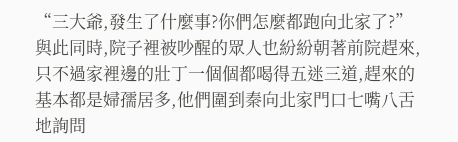“三大爺,發生了什麼事?你們怎麼都跑向北家了?”
與此同時,院子裡被吵醒的眾人也紛紛朝著前院趕來,只不過家裡邊的壯丁一個個都喝得五迷三道,趕來的基本都是婦孺居多,他們圍到秦向北家門口七嘴八舌地詢問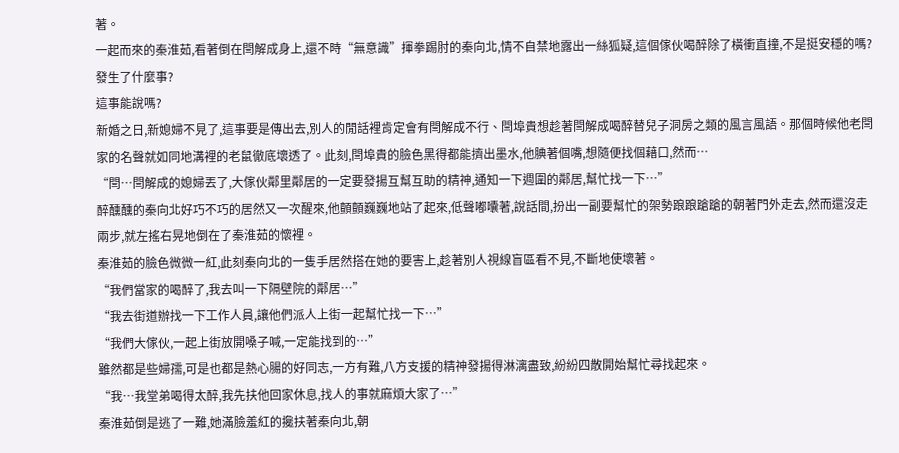著。
一起而來的秦淮茹,看著倒在閆解成身上,還不時“無意識”揮拳踢肘的秦向北,情不自禁地露出一絲狐疑,這個傢伙喝醉除了橫衝直撞,不是挺安穩的嗎?
發生了什麼事?
這事能說嗎?
新婚之日,新媳婦不見了,這事要是傳出去,別人的閒話裡肯定會有閆解成不行、閆埠貴想趁著閆解成喝醉替兒子洞房之類的風言風語。那個時候他老閆家的名聲就如同地溝裡的老鼠徹底壞透了。此刻,閆埠貴的臉色黑得都能擠出墨水,他腆著個嘴,想隨便找個藉口,然而…
“閆…閆解成的媳婦丟了,大傢伙鄰里鄰居的一定要發揚互幫互助的精神,通知一下週圍的鄰居,幫忙找一下…”
醉醺醺的秦向北好巧不巧的居然又一次醒來,他顫顫巍巍地站了起來,低聲嘟囔著,說話間,扮出一副要幫忙的架勢踉踉蹌蹌的朝著門外走去,然而還沒走兩步,就左搖右晃地倒在了秦淮茹的懷裡。
秦淮茹的臉色微微一紅,此刻秦向北的一隻手居然搭在她的要害上,趁著別人視線盲區看不見,不斷地使壞著。
“我們當家的喝醉了,我去叫一下隔壁院的鄰居…”
“我去街道辦找一下工作人員,讓他們派人上街一起幫忙找一下…”
“我們大傢伙,一起上街放開嗓子喊,一定能找到的…”
雖然都是些婦孺,可是也都是熱心腸的好同志,一方有難,八方支援的精神發揚得淋漓盡致,紛紛四散開始幫忙尋找起來。
“我…我堂弟喝得太醉,我先扶他回家休息,找人的事就麻煩大家了…”
秦淮茹倒是逃了一難,她滿臉羞紅的攙扶著秦向北,朝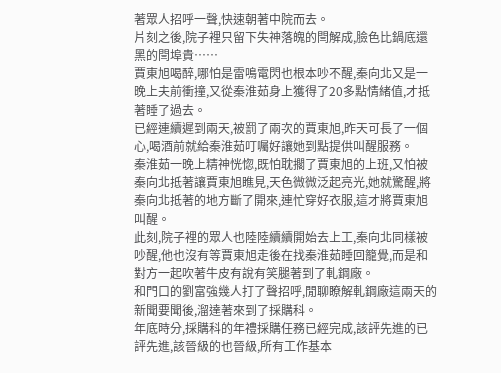著眾人招呼一聲,快速朝著中院而去。
片刻之後,院子裡只留下失神落魄的閆解成,臉色比鍋底還黑的閆埠貴……
賈東旭喝醉,哪怕是雷鳴電閃也根本吵不醒,秦向北又是一晚上夫前衝撞,又從秦淮茹身上獲得了20多點情緒值,才抵著睡了過去。
已經連續遲到兩天,被罰了兩次的賈東旭,昨天可長了一個心,喝酒前就給秦淮茹叮囑好讓她到點提供叫醒服務。
秦淮茹一晚上精神恍惚,既怕耽擱了賈東旭的上班,又怕被秦向北抵著讓賈東旭瞧見,天色微微泛起亮光,她就驚醒,將秦向北抵著的地方斷了開來,連忙穿好衣服,這才將賈東旭叫醒。
此刻,院子裡的眾人也陸陸續續開始去上工,秦向北同樣被吵醒,他也沒有等賈東旭走後在找秦淮茹睡回籠覺,而是和對方一起吹著牛皮有說有笑腿著到了軋鋼廠。
和門口的劉富強幾人打了聲招呼,閒聊瞭解軋鋼廠這兩天的新聞要聞後,溜達著來到了採購科。
年底時分,採購科的年禮採購任務已經完成,該評先進的已評先進,該晉級的也晉級,所有工作基本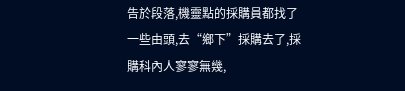告於段落,機靈點的採購員都找了一些由頭,去“鄉下”採購去了,採購科內人寥寥無幾,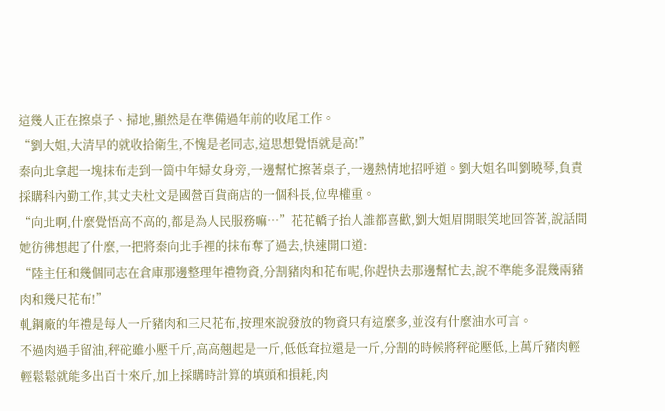這幾人正在擦桌子、掃地,顯然是在準備過年前的收尾工作。
“劉大姐,大清早的就收拾衛生,不愧是老同志,這思想覺悟就是高!”
秦向北拿起一塊抹布走到一箇中年婦女身旁,一邊幫忙擦著桌子,一邊熱情地招呼道。劉大姐名叫劉曉琴,負責採購科內勤工作,其丈夫杜文是國營百貨商店的一個科長,位卑權重。
“向北啊,什麼覺悟高不高的,都是為人民服務嘛…”花花轎子抬人誰都喜歡,劉大姐眉開眼笑地回答著,說話間她彷彿想起了什麼,一把將秦向北手裡的抹布奪了過去,快速開口道:
“陸主任和幾個同志在倉庫那邊整理年禮物資,分割豬肉和花布呢,你趕快去那邊幫忙去,說不準能多混幾兩豬肉和幾尺花布!”
軋鋼廠的年禮是每人一斤豬肉和三尺花布,按理來說發放的物資只有這麼多,並沒有什麼油水可言。
不過肉過手留油,秤砣雖小壓千斤,高高翹起是一斤,低低耷拉還是一斤,分割的時候將秤砣壓低,上萬斤豬肉輕輕鬆鬆就能多出百十來斤,加上採購時計算的填頭和損耗,肉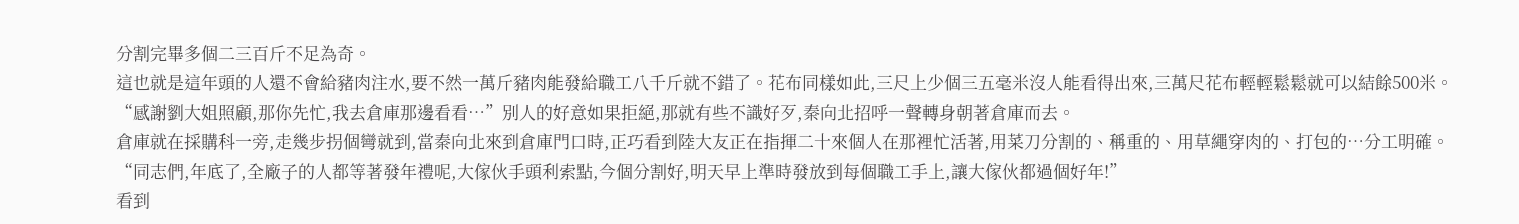分割完畢多個二三百斤不足為奇。
這也就是這年頭的人還不會給豬肉注水,要不然一萬斤豬肉能發給職工八千斤就不錯了。花布同樣如此,三尺上少個三五毫米沒人能看得出來,三萬尺花布輕輕鬆鬆就可以結餘500米。
“感謝劉大姐照顧,那你先忙,我去倉庫那邊看看…”別人的好意如果拒絕,那就有些不識好歹,秦向北招呼一聲轉身朝著倉庫而去。
倉庫就在採購科一旁,走幾步拐個彎就到,當秦向北來到倉庫門口時,正巧看到陸大友正在指揮二十來個人在那裡忙活著,用菜刀分割的、稱重的、用草繩穿肉的、打包的…分工明確。
“同志們,年底了,全廠子的人都等著發年禮呢,大傢伙手頭利索點,今個分割好,明天早上準時發放到每個職工手上,讓大傢伙都過個好年!”
看到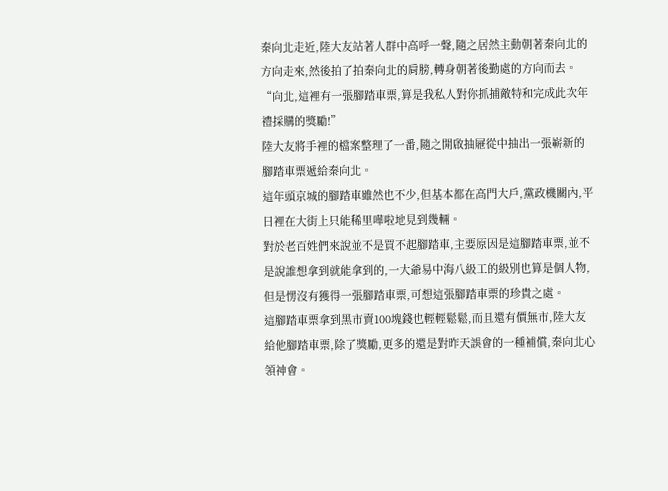秦向北走近,陸大友站著人群中高呼一聲,隨之居然主動朝著秦向北的方向走來,然後拍了拍秦向北的肩膀,轉身朝著後勤處的方向而去。
“向北,這裡有一張腳踏車票,算是我私人對你抓捕敵特和完成此次年禮採購的獎勵!”
陸大友將手裡的檔案整理了一番,隨之開啟抽屜從中抽出一張嶄新的腳踏車票遞給秦向北。
這年頭京城的腳踏車雖然也不少,但基本都在高門大戶,黨政機關內,平日裡在大街上只能稀里嘩啦地見到幾輛。
對於老百姓們來說並不是買不起腳踏車,主要原因是這腳踏車票,並不是說誰想拿到就能拿到的,一大爺易中海八級工的級別也算是個人物,但是愣沒有獲得一張腳踏車票,可想這張腳踏車票的珍貴之處。
這腳踏車票拿到黑市賣100塊錢也輕輕鬆鬆,而且還有價無市,陸大友給他腳踏車票,除了獎勵,更多的還是對昨天誤會的一種補償,秦向北心領神會。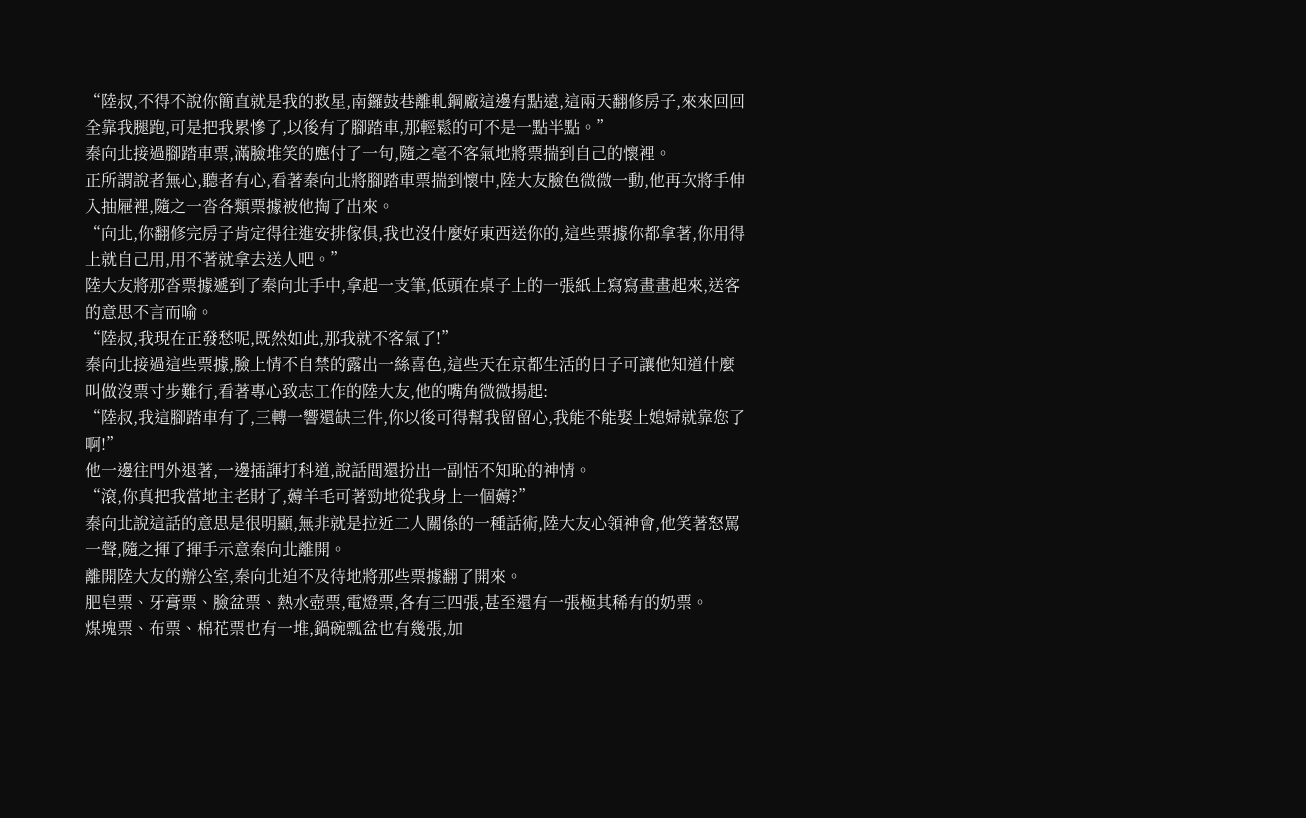“陸叔,不得不說你簡直就是我的救星,南鑼鼓巷離軋鋼廠這邊有點遠,這兩天翻修房子,來來回回全靠我腿跑,可是把我累慘了,以後有了腳踏車,那輕鬆的可不是一點半點。”
秦向北接過腳踏車票,滿臉堆笑的應付了一句,隨之毫不客氣地將票揣到自己的懷裡。
正所謂說者無心,聽者有心,看著秦向北將腳踏車票揣到懷中,陸大友臉色微微一動,他再次將手伸入抽屜裡,隨之一沓各類票據被他掏了出來。
“向北,你翻修完房子肯定得往進安排傢俱,我也沒什麼好東西送你的,這些票據你都拿著,你用得上就自己用,用不著就拿去送人吧。”
陸大友將那沓票據遞到了秦向北手中,拿起一支筆,低頭在桌子上的一張紙上寫寫畫畫起來,送客的意思不言而喻。
“陸叔,我現在正發愁呢,既然如此,那我就不客氣了!”
秦向北接過這些票據,臉上情不自禁的露出一絲喜色,這些天在京都生活的日子可讓他知道什麼叫做沒票寸步難行,看著專心致志工作的陸大友,他的嘴角微微揚起:
“陸叔,我這腳踏車有了,三轉一響還缺三件,你以後可得幫我留留心,我能不能娶上媳婦就靠您了啊!”
他一邊往門外退著,一邊插諢打科道,說話間還扮出一副恬不知恥的神情。
“滾,你真把我當地主老財了,薅羊毛可著勁地從我身上一個薅?”
秦向北說這話的意思是很明顯,無非就是拉近二人關係的一種話術,陸大友心領神會,他笑著怒罵一聲,隨之揮了揮手示意秦向北離開。
離開陸大友的辦公室,秦向北迫不及待地將那些票據翻了開來。
肥皂票、牙膏票、臉盆票、熱水壺票,電燈票,各有三四張,甚至還有一張極其稀有的奶票。
煤塊票、布票、棉花票也有一堆,鍋碗瓢盆也有幾張,加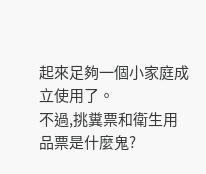起來足夠一個小家庭成立使用了。
不過,挑糞票和衛生用品票是什麼鬼?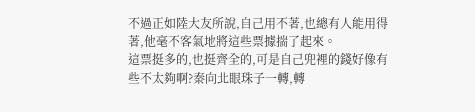不過正如陸大友所說,自己用不著,也總有人能用得著,他毫不客氣地將這些票據揣了起來。
這票挺多的,也挺齊全的,可是自己兜裡的錢好像有些不太夠啊?秦向北眼珠子一轉,轉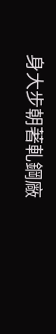身大步朝著軋鋼廠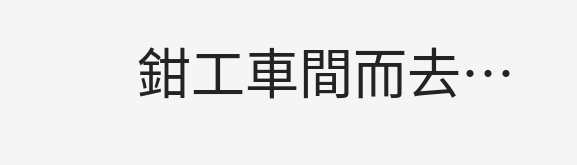鉗工車間而去…